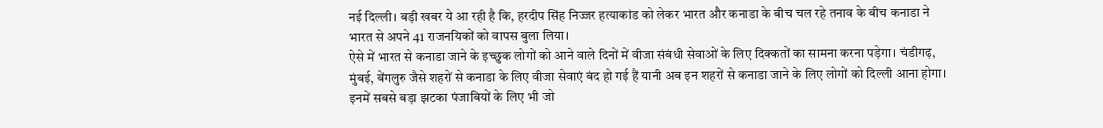नई दिल्ली। बड़ी खबर ये आ रही है कि, हरदीप सिंह निज्जर हत्याकांड को लेकर भारत और कनाडा के बीच चल रहे तनाव के बीच कनाडा ने भारत से अपने 41 राजनयिकों को वापस बुला लिया।
ऐसे में भारत से कनाडा जाने के इच्छुक लोगों को आने वाले दिनों में वीजा संबंधी सेवाओं के लिए दिक्कतों का सामना करना पड़ेगा। चंडीगढ़, मुंबई, बेंगलुरु जैसे शहरों से कनाडा के लिए वीजा सेवाएं बंद हो गई हैं यानी अब इन शहरों से कनाडा जाने के लिए लोगों को दिल्ली आना होगा। इनमें सबसे बड़ा झटका पंजाबियों के लिए भी जो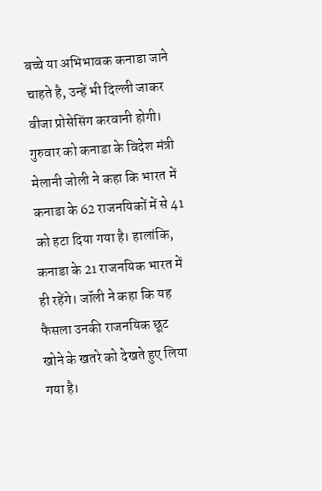बच्चे या अभिभावक कनाडा जाने चाहते है, उन्हें भी दिल्ली जाकर वीजा प्रोसेसिंग करवानी होगी।
गुरुवार को कनाडा के विदेश मंत्री मेलानी जोली ने कहा कि भारत में कनाडा के 62 राजनयिकों में से 41 को हटा दिया गया है। हालांकि, कनाडा के 21 राजनयिक भारत में ही रहेंगे। जॉली ने कहा कि यह फैसला उनकी राजनयिक छूट खोने के खतरे को देखते हुए लिया गया है।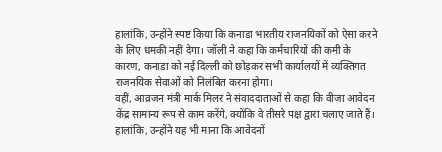हालांकि, उन्होंने स्पष्ट किया कि कनाडा भारतीय राजनयिकों को ऐसा करने के लिए धमकी नहीं देगा। जॉली ने कहा कि कर्मचारियों की कमी के कारण, कनाडा को नई दिल्ली को छोड़कर सभी कार्यालयों में व्यक्तिगत राजनयिक सेवाओं को निलंबित करना होगा।
वहीं, आव्रजन मंत्री मार्क मिलर ने संवाददाताओं से कहा कि वीजा आवेदन केंद्र सामान्य रूप से काम करेंगे, क्योंकि वे तीसरे पक्ष द्वारा चलाए जाते हैं। हालांकि, उन्होंने यह भी माना कि आवेदनों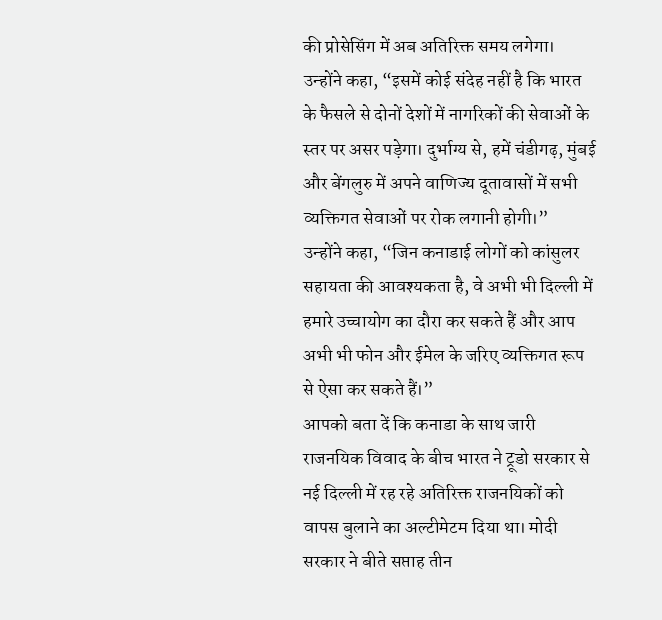की प्रोसेसिंग में अब अतिरिक्त समय लगेगा।
उन्होंने कहा, “इसमें कोई संदेह नहीं है कि भारत के फैसले से दोनों देशों में नागरिकों की सेवाओं के स्तर पर असर पड़ेगा। दुर्भाग्य से, हमें चंडीगढ़, मुंबई और बेंगलुरु में अपने वाणिज्य दूतावासों में सभी व्यक्तिगत सेवाओं पर रोक लगानी होगी।”
उन्होंने कहा, “जिन कनाडाई लोगों को कांसुलर सहायता की आवश्यकता है, वे अभी भी दिल्ली में हमारे उच्चायोग का दौरा कर सकते हैं और आप अभी भी फोन और ईमेल के जरिए व्यक्तिगत रूप से ऐसा कर सकते हैं।”
आपको बता दें कि कनाडा के साथ जारी राजनयिक विवाद के बीच भारत ने ट्रूडो सरकार से नई दिल्ली में रह रहे अतिरिक्त राजनयिकों को वापस बुलाने का अल्टीमेटम दिया था। मोदी सरकार ने बीते सप्ताह तीन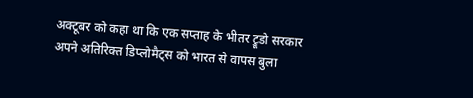अक्टूबर को कहा था कि एक सप्ताह के भीतर ट्रूडो सरकार अपने अतिरिक्त डिप्लोमैट्स को भारत से वापस बुला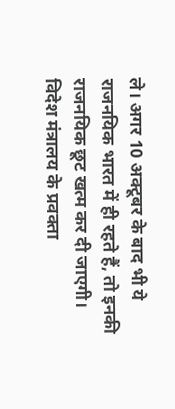ले। अगर 10 अक्टूबर के बाद भी ये राजनयिक भारत में ही रहते हैं, तो इनकी राजनयिक छूट खत्म कर दी जाएगी।
विदेश मंत्रालय के प्रवक्ता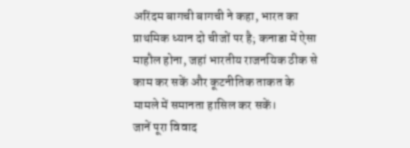अरिंदम बागची बागची ने कहा, भारत का प्राथमिक ध्यान दो चीजों पर है; कनाडा में ऐसा माहौल होना, जहां भारतीय राजनयिक ठीक से काम कर सकें और कूटनीतिक ताकत के मामले में समानता हासिल कर सकें।
जानें पूरा विवाद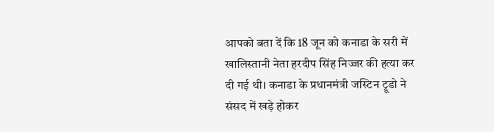आपको बता दें कि 18 जून को कनाडा के सरी में खालिस्तानी नेता हरदीप सिंह निज्जर की हत्या कर दी गई थी। कनाडा के प्रधानमंत्री जस्टिन ट्रूडो ने संसद में खड़े होकर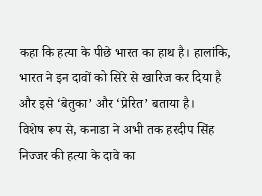कहा कि हत्या के पीछे भारत का हाथ है। हालांकि, भारत ने इन दावों को सिरे से खारिज कर दिया है और इसे ‘बेतुका’ और ‘प्रेरित’ बताया है।
विशेष रूप से, कनाडा ने अभी तक हरदीप सिंह निज्जर की हत्या के दावे का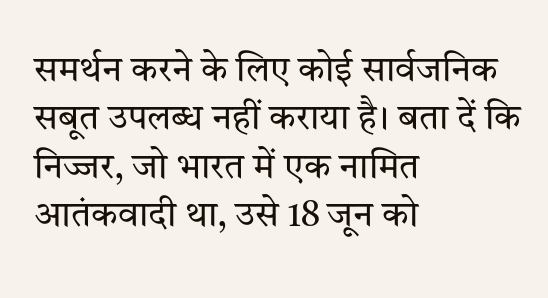समर्थन करने के लिए कोई सार्वजनिक सबूत उपलब्ध नहीं कराया है। बता दें कि निज्जर, जो भारत में एक नामित आतंकवादी था, उसे 18 जून को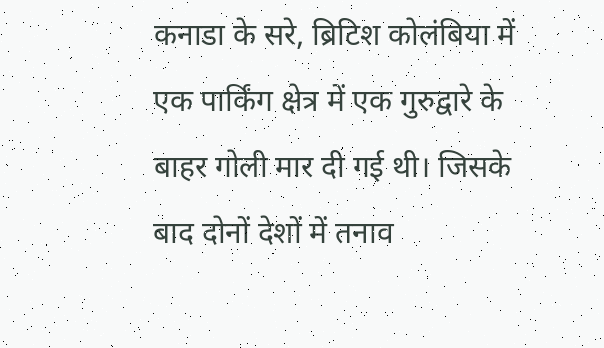कनाडा के सरे, ब्रिटिश कोलंबिया में एक पार्किंग क्षेत्र में एक गुरुद्वारे के बाहर गोली मार दी गई थी। जिसके बाद दोनों देशों में तनाव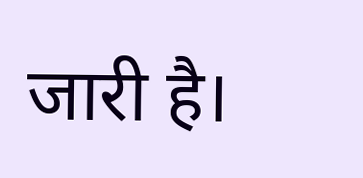जारी है।